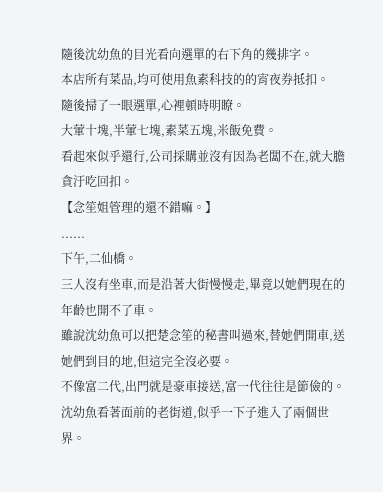隨後沈幼魚的目光看向選單的右下角的幾排字。
本店所有菜品,均可使用魚素科技的的宵夜券抵扣。
隨後掃了一眼選單,心裡頓時明瞭。
大葷十塊,半葷七塊,素菜五塊,米飯免費。
看起來似乎還行,公司採購並沒有因為老闆不在,就大膽貪汙吃回扣。
【念笙姐管理的還不錯嘛。】
......
下午,二仙橋。
三人沒有坐車,而是沿著大街慢慢走,畢竟以她們現在的年齡也開不了車。
雖說沈幼魚可以把楚念笙的秘書叫過來,替她們開車,送她們到目的地,但這完全沒必要。
不像富二代,出門就是豪車接送,富一代往往是節儉的。
沈幼魚看著面前的老街道,似乎一下子進入了兩個世界。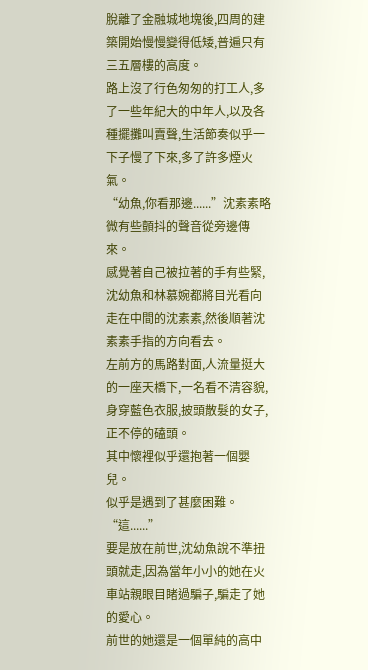脫離了金融城地塊後,四周的建築開始慢慢變得低矮,普遍只有三五層樓的高度。
路上沒了行色匆匆的打工人,多了一些年紀大的中年人,以及各種擺攤叫賣聲,生活節奏似乎一下子慢了下來,多了許多煙火氣。
“幼魚,你看那邊......”沈素素略微有些顫抖的聲音從旁邊傳來。
感覺著自己被拉著的手有些緊,沈幼魚和林慕婉都將目光看向走在中間的沈素素,然後順著沈素素手指的方向看去。
左前方的馬路對面,人流量挺大的一座天橋下,一名看不清容貌,身穿藍色衣服,披頭散髮的女子,正不停的磕頭。
其中懷裡似乎還抱著一個嬰兒。
似乎是遇到了甚麼困難。
“這......”
要是放在前世,沈幼魚說不準扭頭就走,因為當年小小的她在火車站親眼目睹過騙子,騙走了她的愛心。
前世的她還是一個單純的高中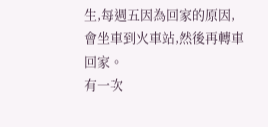生,每週五因為回家的原因,會坐車到火車站,然後再轉車回家。
有一次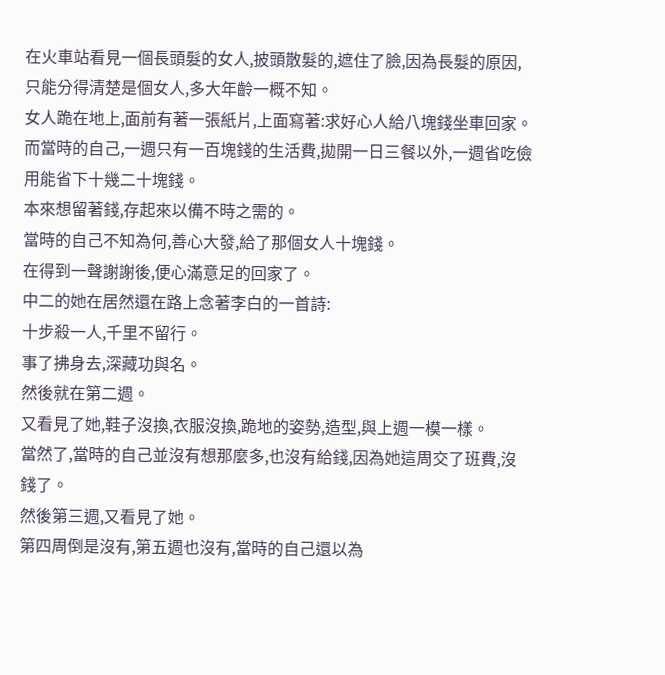在火車站看見一個長頭髮的女人,披頭散髮的,遮住了臉,因為長髮的原因,只能分得清楚是個女人,多大年齡一概不知。
女人跪在地上,面前有著一張紙片,上面寫著:求好心人給八塊錢坐車回家。
而當時的自己,一週只有一百塊錢的生活費,拋開一日三餐以外,一週省吃儉用能省下十幾二十塊錢。
本來想留著錢,存起來以備不時之需的。
當時的自己不知為何,善心大發,給了那個女人十塊錢。
在得到一聲謝謝後,便心滿意足的回家了。
中二的她在居然還在路上念著李白的一首詩:
十步殺一人,千里不留行。
事了拂身去,深藏功與名。
然後就在第二週。
又看見了她,鞋子沒換,衣服沒換,跪地的姿勢,造型,與上週一模一樣。
當然了,當時的自己並沒有想那麼多,也沒有給錢,因為她這周交了班費,沒錢了。
然後第三週,又看見了她。
第四周倒是沒有,第五週也沒有,當時的自己還以為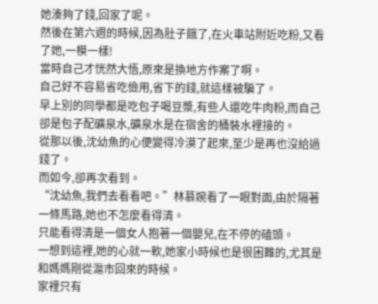她湊夠了錢,回家了呢。
然後在第六週的時候,因為肚子餓了,在火車站附近吃粉,又看了她,一模一樣!
當時自己才恍然大悟,原來是換地方作案了啊。
自己好不容易省吃儉用,省下的錢,就這樣被騙了。
早上別的同學都是吃包子喝豆漿,有些人還吃牛肉粉,而自己卻是包子配礦泉水,礦泉水是在宿舍的桶裝水裡接的。
從那以後,沈幼魚的心便變得冷漠了起來,至少是再也沒給過錢了。
而如今,卻再次看到。
“沈幼魚,我們去看看吧。”林慕婉看了一眼對面,由於隔著一條馬路,她也不怎麼看得清。
只能看得清是一個女人抱著一個嬰兒,在不停的磕頭。
一想到這裡,她的心就一軟,她家小時候也是很困難的,尤其是和媽媽剛從滬市回來的時候。
家裡只有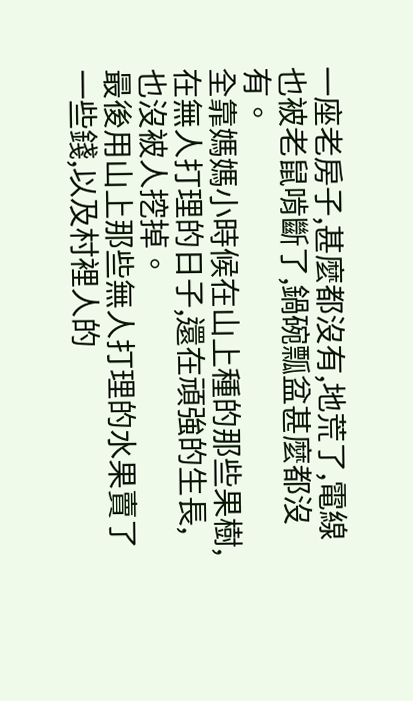一座老房子,甚麼都沒有,地荒了,電線也被老鼠啃斷了,鍋碗瓢盆甚麼都沒有。
全靠媽媽小時候在山上種的那些果樹,在無人打理的日子,還在頑強的生長,也沒被人挖掉。
最後用山上那些無人打理的水果賣了一些錢,以及村裡人的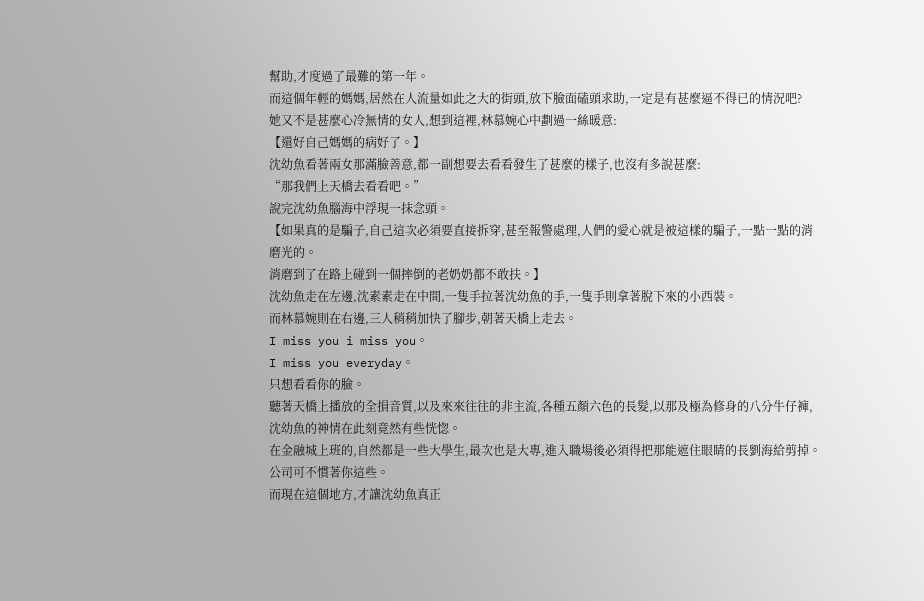幫助,才度過了最難的第一年。
而這個年輕的媽媽,居然在人流量如此之大的街頭,放下臉面磕頭求助,一定是有甚麼逼不得已的情況吧?
她又不是甚麼心冷無情的女人,想到這裡,林慕婉心中劃過一絲暖意:
【還好自己媽媽的病好了。】
沈幼魚看著兩女那滿臉善意,都一副想要去看看發生了甚麼的樣子,也沒有多說甚麼:
“那我們上天橋去看看吧。”
說完沈幼魚腦海中浮現一抹念頭。
【如果真的是騙子,自己這次必須要直接拆穿,甚至報警處理,人們的愛心就是被這樣的騙子,一點一點的消磨光的。
消磨到了在路上碰到一個摔倒的老奶奶都不敢扶。】
沈幼魚走在左邊,沈素素走在中間,一隻手拉著沈幼魚的手,一隻手則拿著脫下來的小西裝。
而林慕婉則在右邊,三人稍稍加快了腳步,朝著天橋上走去。
I miss you i miss you。
I miss you everyday。
只想看看你的臉。
聽著天橋上播放的全損音質,以及來來往往的非主流,各種五顏六色的長髮,以那及極為修身的八分牛仔褲,沈幼魚的神情在此刻竟然有些恍惚。
在金融城上班的,自然都是一些大學生,最次也是大專,進入職場後必須得把那能遮住眼睛的長劉海給剪掉。
公司可不慣著你這些。
而現在這個地方,才讓沈幼魚真正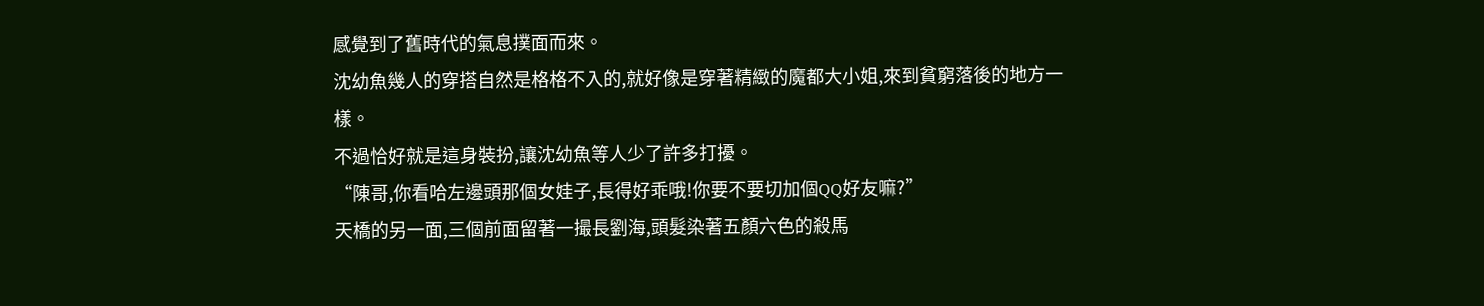感覺到了舊時代的氣息撲面而來。
沈幼魚幾人的穿搭自然是格格不入的,就好像是穿著精緻的魔都大小姐,來到貧窮落後的地方一樣。
不過恰好就是這身裝扮,讓沈幼魚等人少了許多打擾。
“陳哥,你看哈左邊頭那個女娃子,長得好乖哦!你要不要切加個QQ好友嘛?”
天橋的另一面,三個前面留著一撮長劉海,頭髮染著五顏六色的殺馬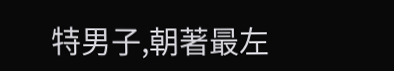特男子,朝著最左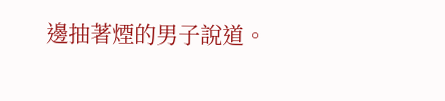邊抽著煙的男子說道。